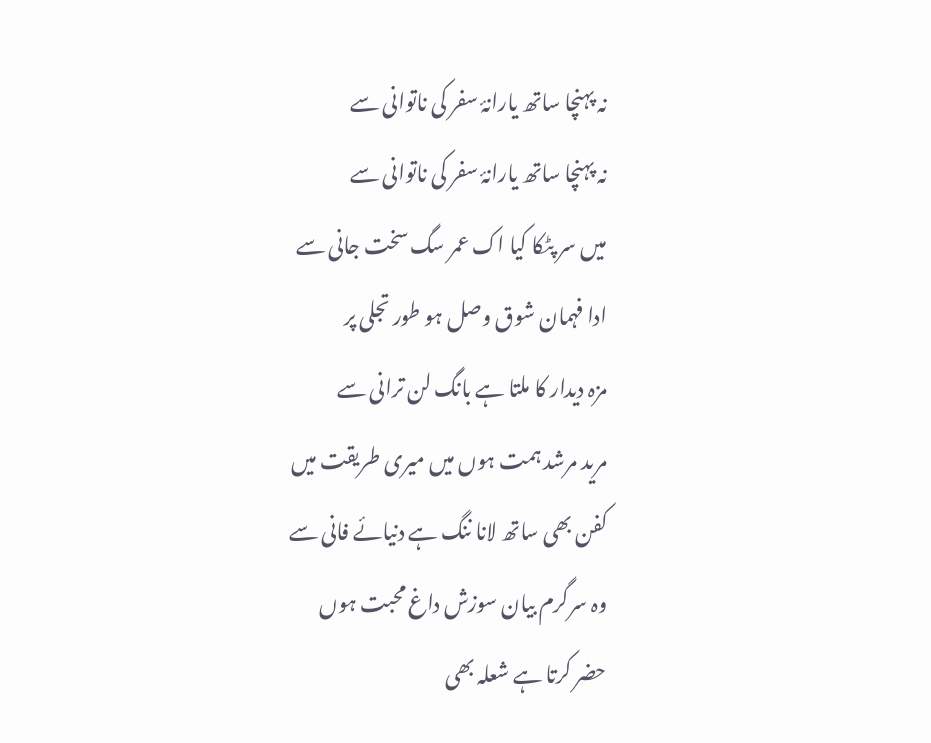نہ پہنچا ساتھ یارانۂ سفر کی ناتوانی سے
نہ پہنچا ساتھ یارانۂ سفر کی ناتوانی سے
میں سر پٹکا کیا اک عمر سگ سخت جانی سے
ادا فہمان شوق وصل ہو طور تجلی پر
مزہ دیدار کا ملتا ہے بانگ لن ترانی سے
مرید مرشد ہمت ہوں میں میری طریقت میں
کفن بھی ساتھ لانا ننگ ہے دنیائے فانی سے
وہ سرگرم بیان سوزش داغ محبت ہوں
حضر کرتا ہے شعلہ بھی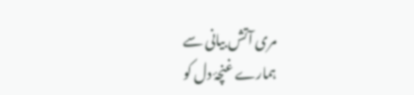مری آتش بیانی سے
ہمارے غنچۂ دل کو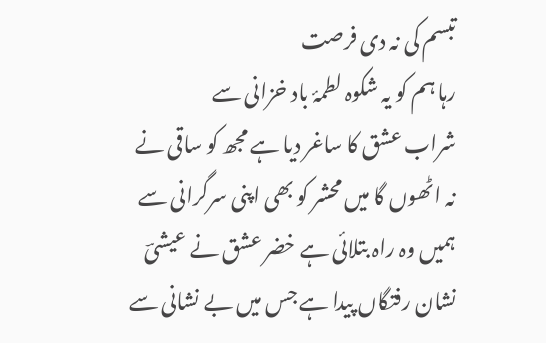تبسم کی نہ دی فرصت
رہا ہم کو یہ شکوہ لطمۂ باد خزانی سے
شراب عشق کا ساغر دیا ہے مجھ کو ساقی نے
نہ اٹھوں گا میں محشر کو بھی اپنی سرگرانی سے
ہمیں وہ راہ بتلائی ہے خضر عشق نے عیشیؔ
نشان رفتگاں پیدا ہے جس میں بے نشانی سے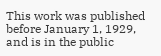This work was published before January 1, 1929, and is in the public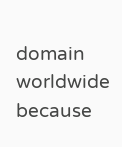domain worldwide because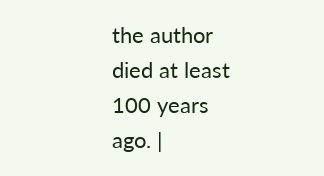the author died at least 100 years ago. |